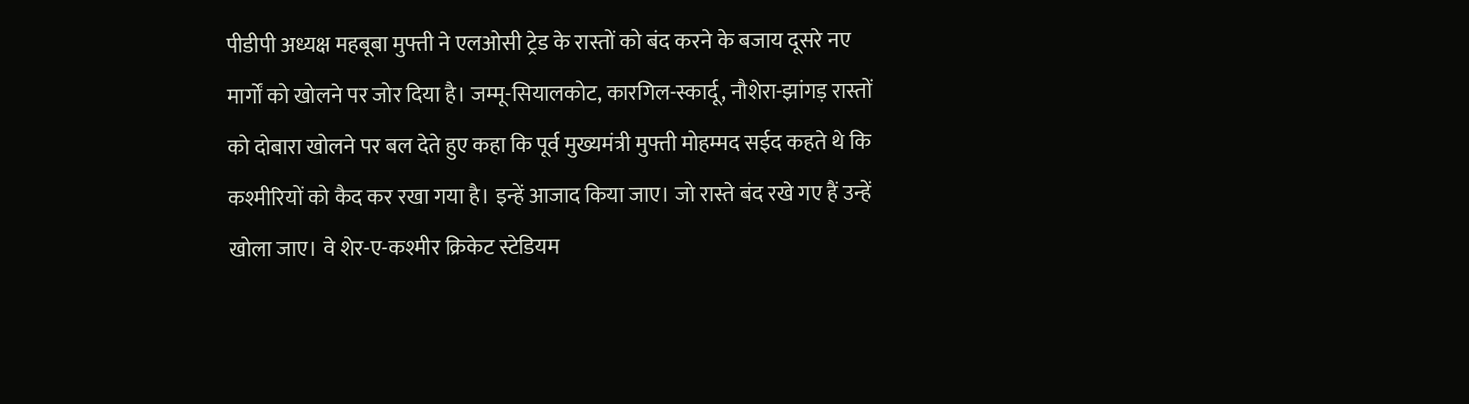पीडीपी अध्यक्ष महबूबा मुफ्ती ने एलओसी ट्रेड के रास्तों को बंद करने के बजाय दूसरे नए मार्गों को खोलने पर जोर दिया है। जम्मू-सियालकोट, कारगिल-स्कार्दू, नौशेरा-झांगड़ रास्तों को दोबारा खोलने पर बल देते हुए कहा कि पूर्व मुख्यमंत्री मुफ्ती मोहम्मद सईद कहते थे कि कश्मीरियों को कैद कर रखा गया है। इन्हें आजाद किया जाए। जो रास्ते बंद रखे गए हैं उन्हें खोला जाए। वे शेर-ए-कश्मीर क्रिकेट स्टेडियम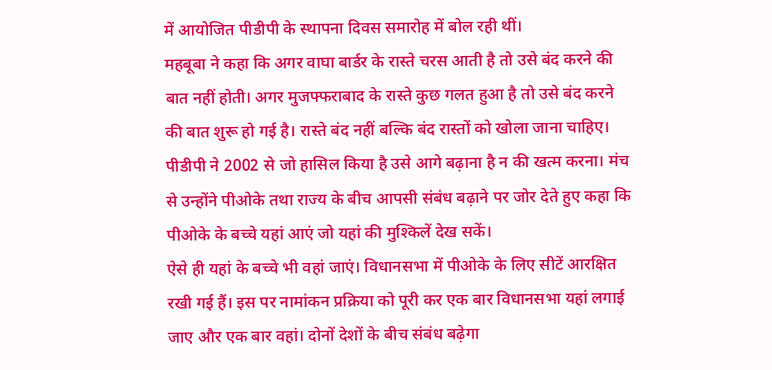में आयोजित पीडीपी के स्थापना दिवस समारोह में बोल रही थीं।
महबूबा ने कहा कि अगर वाघा बार्डर के रास्ते चरस आती है तो उसे बंद करने की बात नहीं होती। अगर मुजफ्फराबाद के रास्ते कुछ गलत हुआ है तो उसे बंद करने की बात शुरू हो गई है। रास्ते बंद नहीं बल्कि बंद रास्तों को खोला जाना चाहिए। पीडीपी ने 2002 से जो हासिल किया है उसे आगे बढ़ाना है न की खत्म करना। मंच से उन्होंने पीओके तथा राज्य के बीच आपसी संबंध बढ़ाने पर जोर देते हुए कहा कि पीओके के बच्चे यहां आएं जो यहां की मुश्किलें देख सकें।
ऐसे ही यहां के बच्चे भी वहां जाएं। विधानसभा में पीओके के लिए सीटें आरक्षित रखी गई हैं। इस पर नामांकन प्रक्रिया को पूरी कर एक बार विधानसभा यहां लगाई जाए और एक बार वहां। दोनों देशों के बीच संबंध बढ़ेगा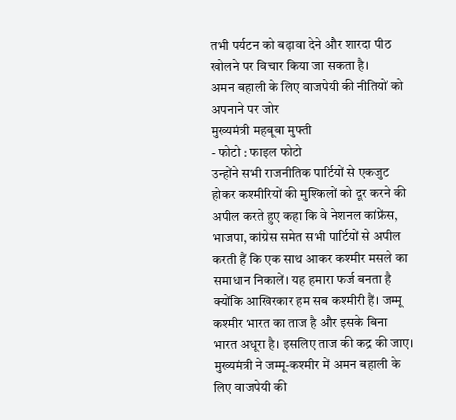तभी पर्यटन को बढ़ावा देने और शारदा पीठ खोलने पर विचार किया जा सकता है।
अमन बहाली के लिए वाजपेयी की नीतियों को अपनाने पर जोर
मुख्यमंत्री महबूबा मुफ्ती
- फोटो : फाइल फोटो
उन्होंने सभी राजनीतिक पार्टियों से एकजुट होकर कश्मीरियों की मुश्किलों को दूर करने की अपील करते हुए कहा कि वे नेशनल कांफ्रेंस, भाजपा, कांग्रेस समेत सभी पार्टियों से अपील करती हैं कि एक साथ आकर कश्मीर मसले का समाधान निकालें। यह हमारा फर्ज बनता है क्योंकि आखिरकार हम सब कश्मीरी हैं। जम्मू कश्मीर भारत का ताज है और इसके बिना भारत अधूरा है। इसलिए ताज की कद्र की जाए।
मुख्यमंत्री ने जम्मू-कश्मीर में अमन बहाली के लिए वाजपेयी की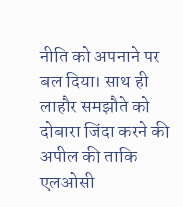नीति को अपनाने पर बल दिया। साथ ही लाहौर समझौते को दोबारा जिंदा करने की अपील की ताकि एलओसी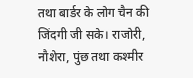तथा बार्डर के लोग चैन की जिंदगी जी सके। राजोरी, नौशेरा, पुंछ तथा कश्मीर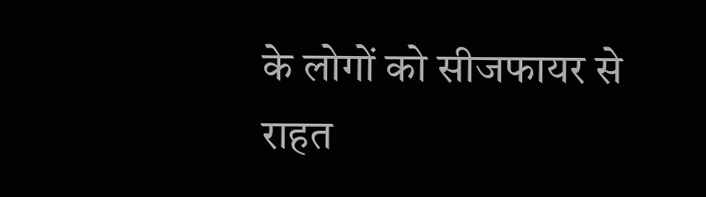के लोगों को सीजफायर से राहत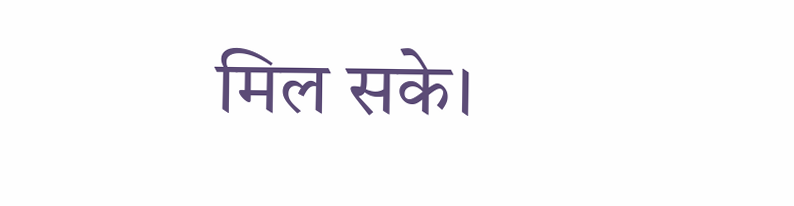मिल सके।